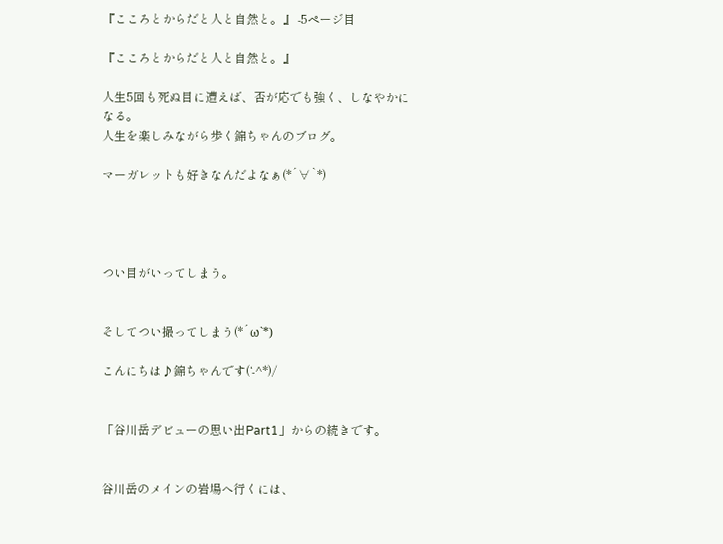『こころとからだと人と自然と。』 -5ページ目

『こころとからだと人と自然と。』

人生5回も死ぬ目に遭えば、否が応でも強く、しなやかになる。
人生を楽しみながら歩く錦ちゃんのブログ。

マーガレットも好きなんだよなぁ(*´∀`*)




つい目がいってしまう。


そしてつい撮ってしまう(*´ω`*)

こんにちは♪錦ちゃんです(‘-^*)/


「谷川岳デビューの思い出Part1」からの続きです。


谷川岳のメインの岩場へ行くには、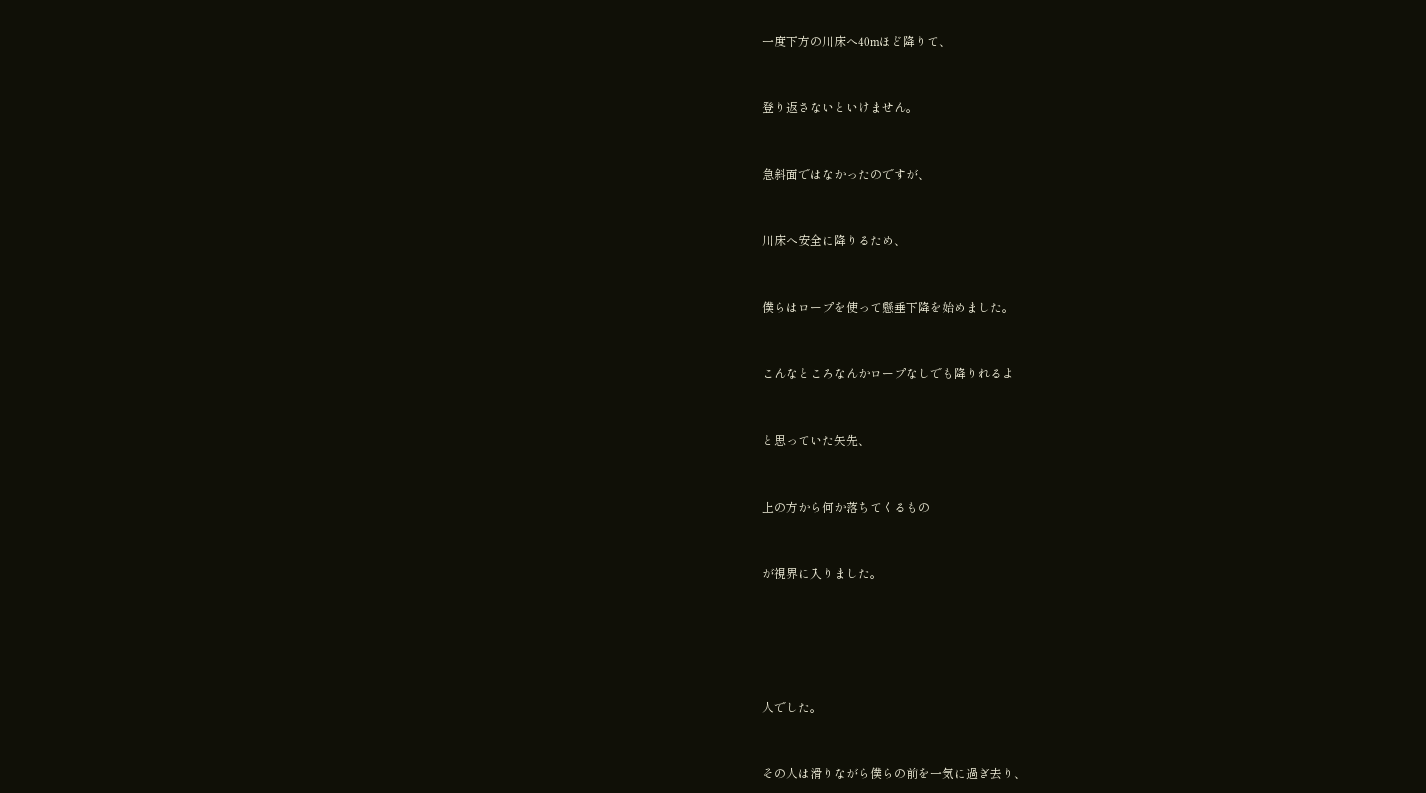一度下方の川床へ40mほど降りて、


登り返さないといけません。


急斜面ではなかったのですが、


川床へ安全に降りるため、


僕らはロープを使って懸垂下降を始めました。


こんなところなんかロープなしでも降りれるよ


と思っていた矢先、


上の方から何か落ちてくるもの


が視界に入りました。





人でした。


その人は滑りながら僕らの前を一気に過ぎ去り、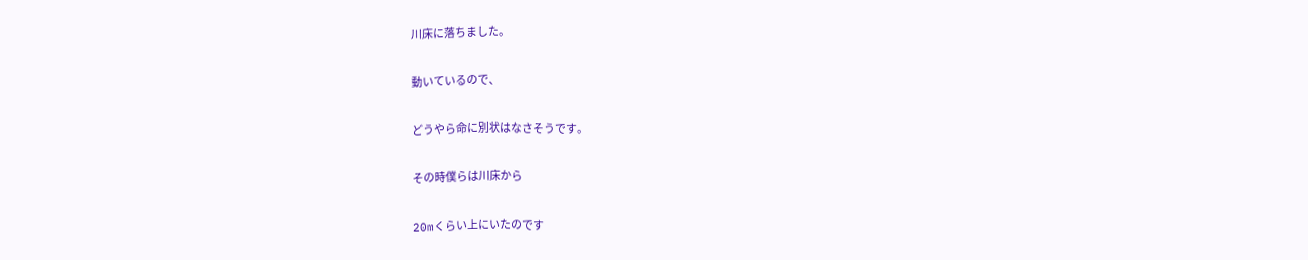川床に落ちました。


動いているので、


どうやら命に別状はなさそうです。


その時僕らは川床から


20mくらい上にいたのです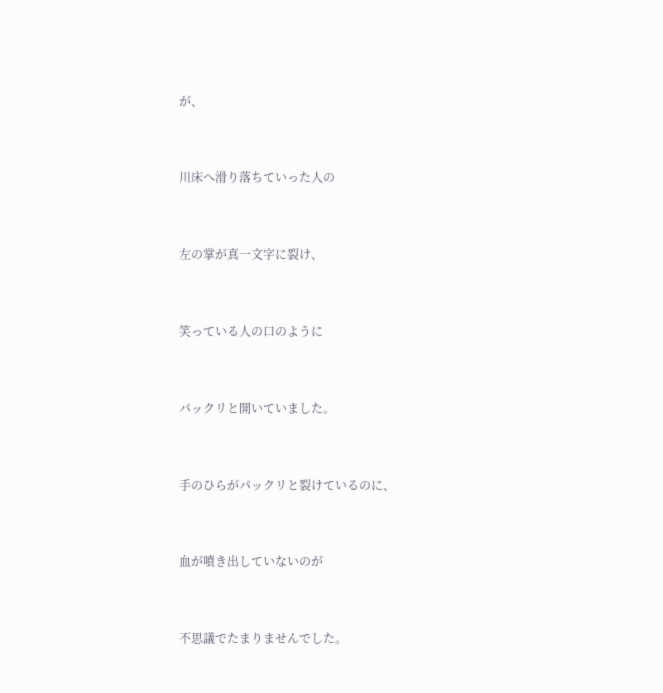が、


川床へ滑り落ちていった人の


左の掌が真一文字に裂け、


笑っている人の口のように


パックリと開いていました。


手のひらがパックリと裂けているのに、


血が噴き出していないのが


不思議でたまりませんでした。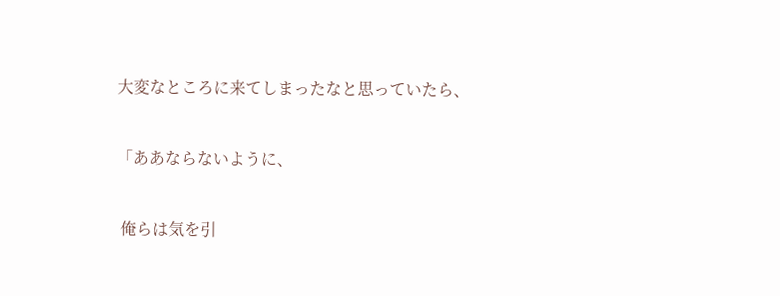大変なところに来てしまったなと思っていたら、


「ああならないように、


 俺らは気を引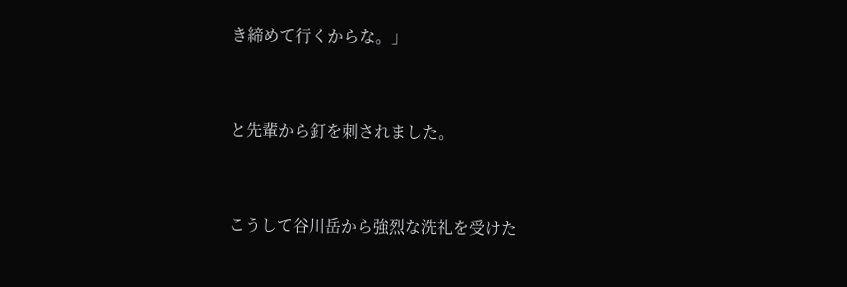き締めて行くからな。」


と先輩から釘を刺されました。


こうして谷川岳から強烈な洗礼を受けた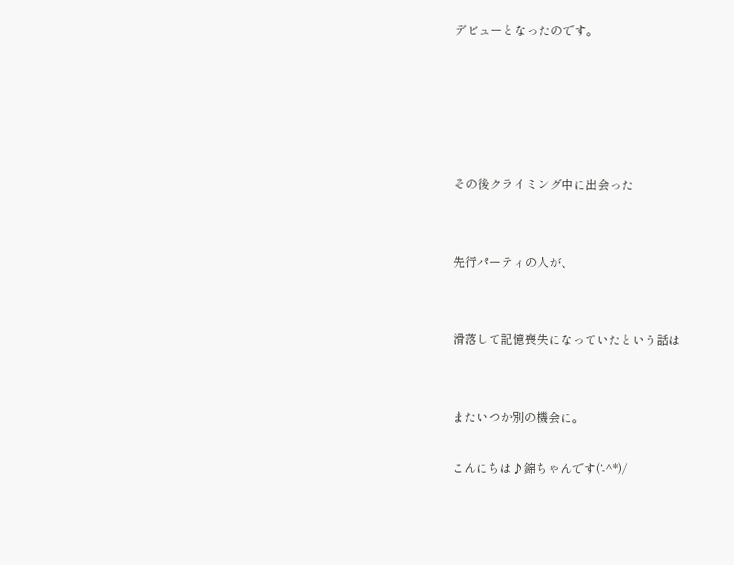デビューとなったのです。





その後クライミング中に出会った


先行パーティの人が、


滑落して記憶喪失になっていたという話は


またいつか別の機会に。

こんにちは♪錦ちゃんです(‘-^*)/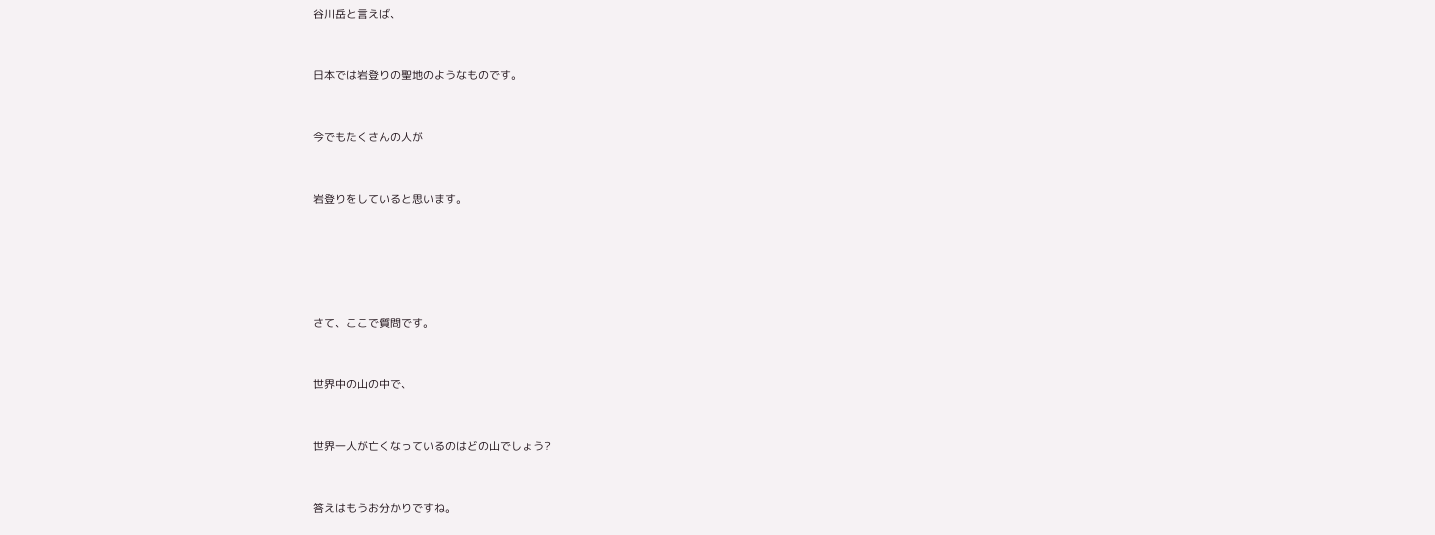谷川岳と言えば、


日本では岩登りの聖地のようなものです。


今でもたくさんの人が


岩登りをしていると思います。





さて、ここで質問です。


世界中の山の中で、


世界一人が亡くなっているのはどの山でしょう?


答えはもうお分かりですね。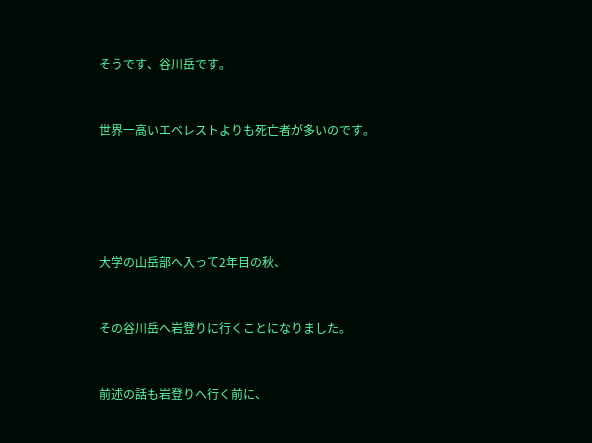そうです、谷川岳です。


世界一高いエベレストよりも死亡者が多いのです。





大学の山岳部へ入って2年目の秋、


その谷川岳へ岩登りに行くことになりました。


前述の話も岩登りへ行く前に、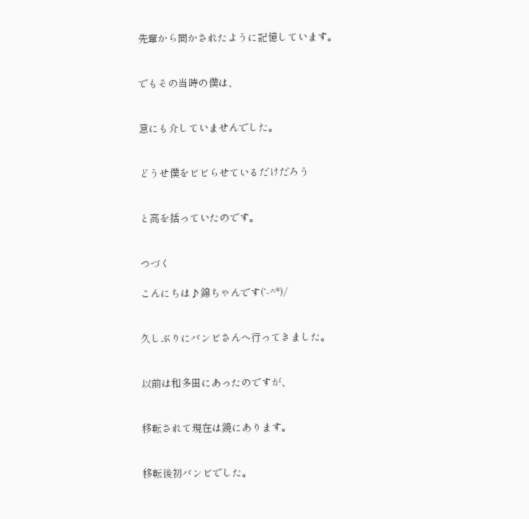先輩から聞かされたように記憶しています。


でもその当時の僕は、


意にも介していませんでした。


どうせ僕をビビらせているだけだろう


と高を括っていたのです。


つづく

こんにちは♪錦ちゃんです(‘-^*)/


久しぶりにバンビさんへ行ってきました。


以前は和多田にあったのですが、


移転されて現在は鏡にあります。


移転後初バンビでした。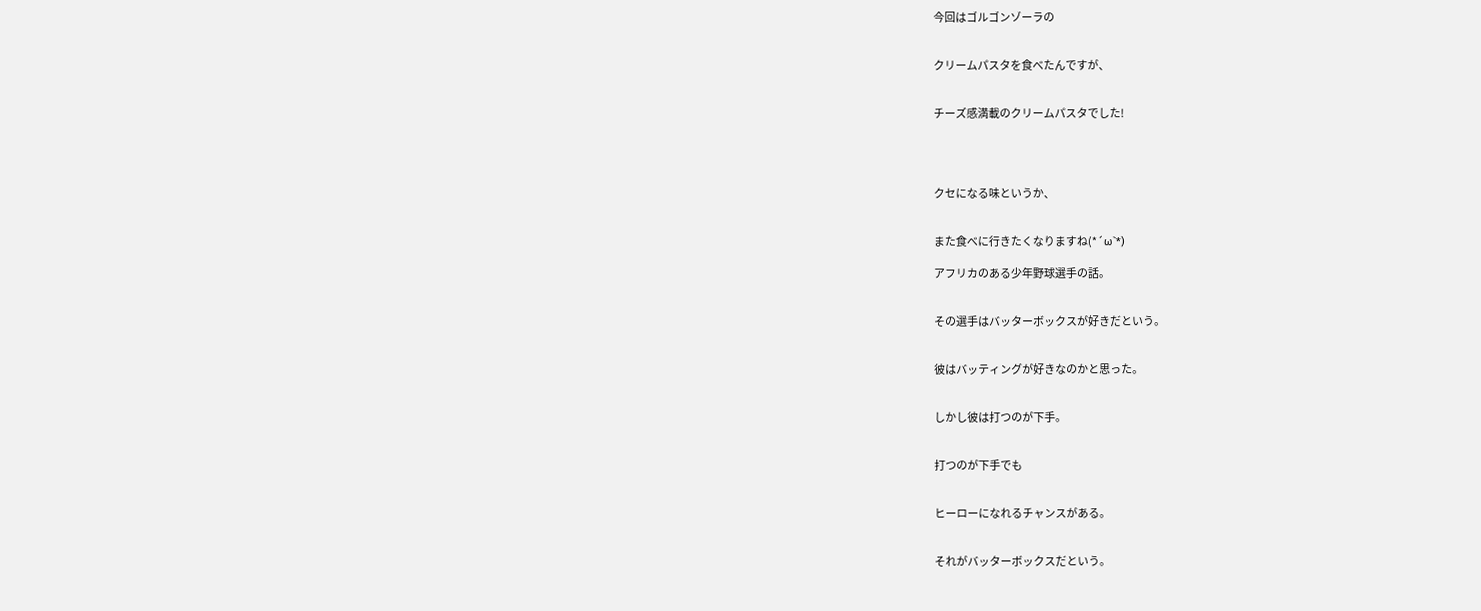今回はゴルゴンゾーラの


クリームパスタを食べたんですが、


チーズ感満載のクリームパスタでした!




クセになる味というか、


また食べに行きたくなりますね(*´ω`*)

アフリカのある少年野球選手の話。


その選手はバッターボックスが好きだという。


彼はバッティングが好きなのかと思った。


しかし彼は打つのが下手。


打つのが下手でも


ヒーローになれるチャンスがある。


それがバッターボックスだという。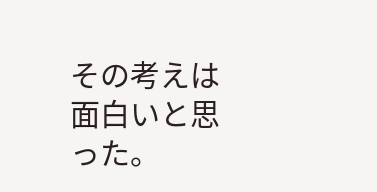その考えは面白いと思った。